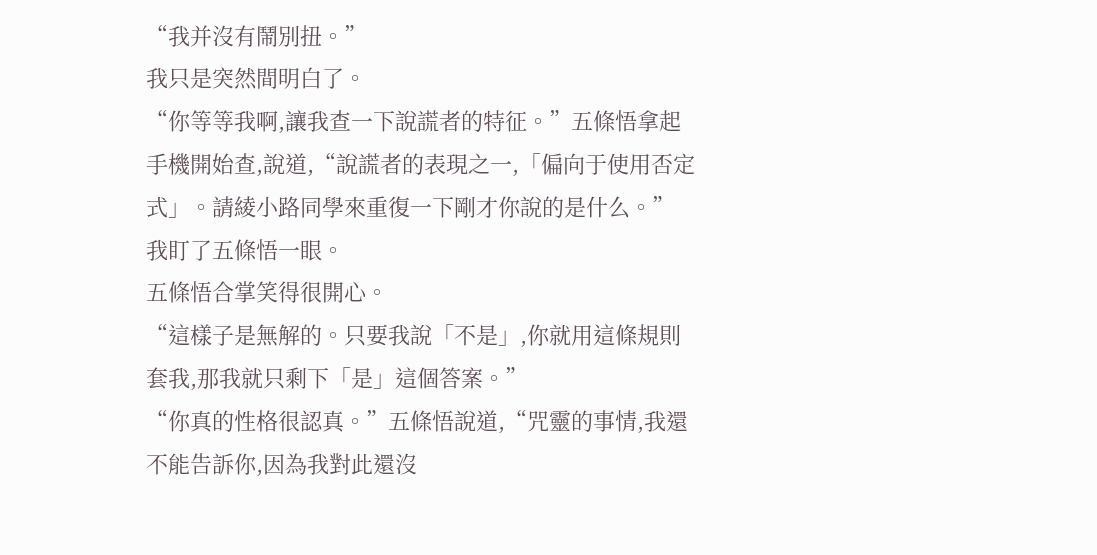“我并沒有鬧別扭。”
我只是突然間明白了。
“你等等我啊,讓我查一下說謊者的特征。”五條悟拿起手機開始查,說道,“說謊者的表現之一,「偏向于使用否定式」。請綾小路同學來重復一下剛才你說的是什么。”
我盯了五條悟一眼。
五條悟合掌笑得很開心。
“這樣子是無解的。只要我說「不是」,你就用這條規則套我,那我就只剩下「是」這個答案。”
“你真的性格很認真。”五條悟說道,“咒靈的事情,我還不能告訴你,因為我對此還沒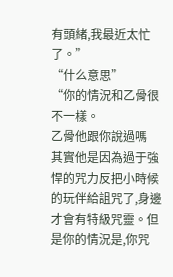有頭緒,我最近太忙了。”
“什么意思”
“你的情況和乙骨很不一樣。
乙骨他跟你說過嗎
其實他是因為過于強悍的咒力反把小時候的玩伴給詛咒了,身邊才會有特級咒靈。但是你的情況是,你咒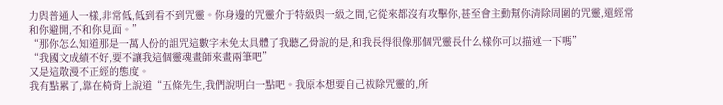力與普通人一樣,非常低,低到看不到咒靈。你身邊的咒靈介于特級與一級之間,它從來都沒有攻擊你,甚至會主動幫你清除周圍的咒靈,還經常和你避開,不和你見面。”
“那你怎么知道那是一萬人份的詛咒這數字未免太具體了我聽乙骨說的是,和我長得很像那個咒靈長什么樣你可以描述一下嗎”
“我國文成績不好,要不讓我這個靈魂畫師來畫兩筆吧”
又是這散漫不正經的態度。
我有點累了,靠在椅背上說道“五條先生,我們說明白一點吧。我原本想要自己祓除咒靈的,所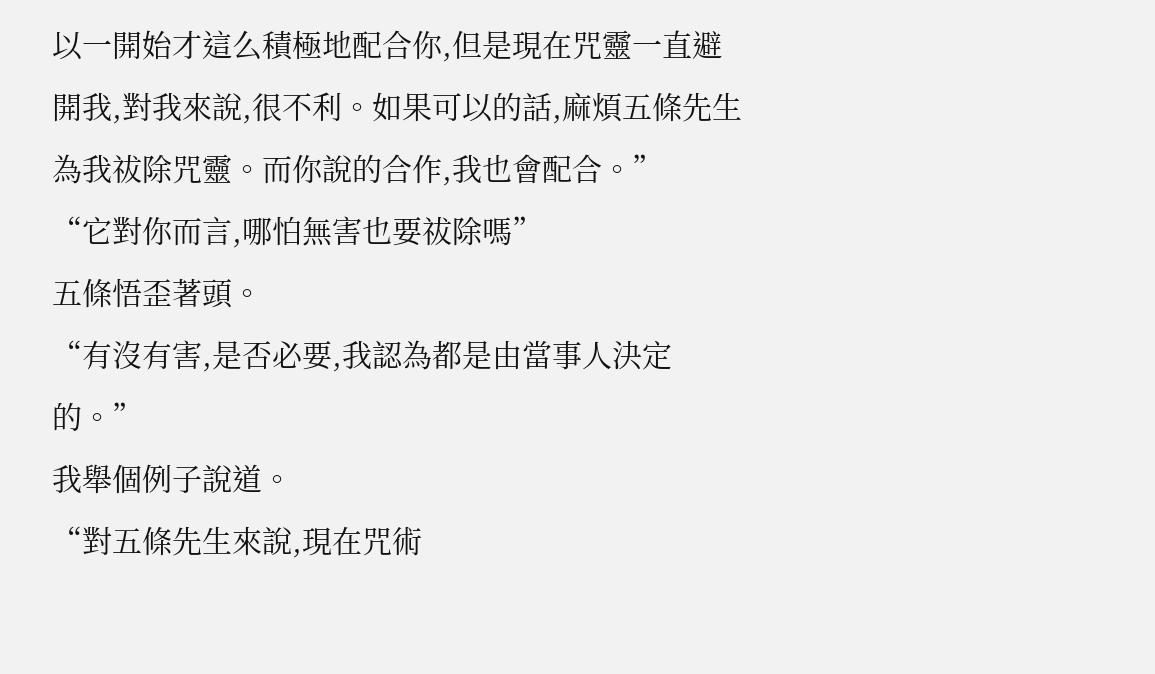以一開始才這么積極地配合你,但是現在咒靈一直避開我,對我來說,很不利。如果可以的話,麻煩五條先生為我祓除咒靈。而你說的合作,我也會配合。”
“它對你而言,哪怕無害也要祓除嗎”
五條悟歪著頭。
“有沒有害,是否必要,我認為都是由當事人決定的。”
我舉個例子說道。
“對五條先生來說,現在咒術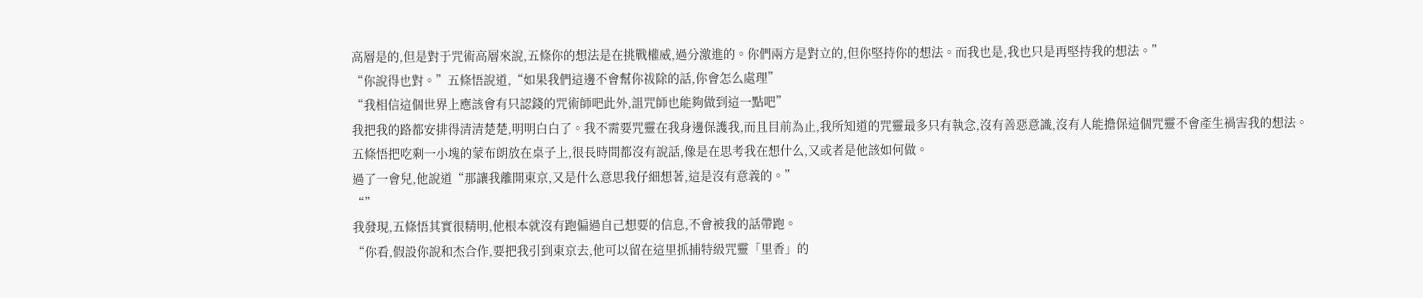高層是的,但是對于咒術高層來說,五條你的想法是在挑戰權威,過分激進的。你們兩方是對立的,但你堅持你的想法。而我也是,我也只是再堅持我的想法。”
“你說得也對。”五條悟說道,“如果我們這邊不會幫你祓除的話,你會怎么處理”
“我相信這個世界上應該會有只認錢的咒術師吧此外,詛咒師也能夠做到這一點吧”
我把我的路都安排得清清楚楚,明明白白了。我不需要咒靈在我身邊保護我,而且目前為止,我所知道的咒靈最多只有執念,沒有善惡意識,沒有人能擔保這個咒靈不會產生禍害我的想法。
五條悟把吃剩一小塊的蒙布朗放在桌子上,很長時間都沒有說話,像是在思考我在想什么,又或者是他該如何做。
過了一會兒,他說道“那讓我離開東京,又是什么意思我仔細想著,這是沒有意義的。”
“”
我發現,五條悟其實很精明,他根本就沒有跑偏過自己想要的信息,不會被我的話帶跑。
“你看,假設你說和杰合作,要把我引到東京去,他可以留在這里抓捕特級咒靈「里香」的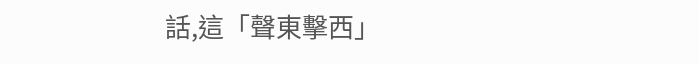話,這「聲東擊西」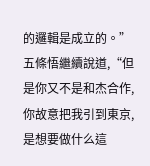的邏輯是成立的。”五條悟繼續說道,“但是你又不是和杰合作,你故意把我引到東京,是想要做什么這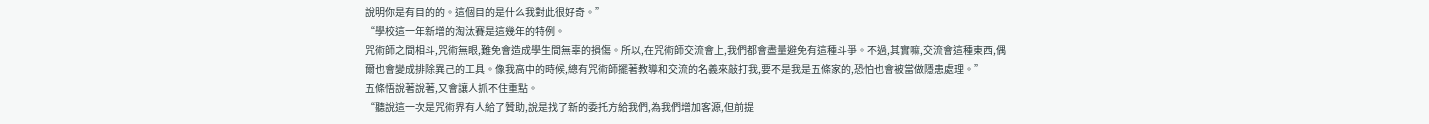說明你是有目的的。這個目的是什么我對此很好奇。”
“學校這一年新增的淘汰賽是這幾年的特例。
咒術師之間相斗,咒術無眼,難免會造成學生間無辜的損傷。所以,在咒術師交流會上,我們都會盡量避免有這種斗爭。不過,其實嘛,交流會這種東西,偶爾也會變成排除異己的工具。像我高中的時候,總有咒術師擺著教導和交流的名義來敲打我,要不是我是五條家的,恐怕也會被當做隱患處理。”
五條悟說著說著,又會讓人抓不住重點。
“聽說這一次是咒術界有人給了贊助,說是找了新的委托方給我們,為我們增加客源,但前提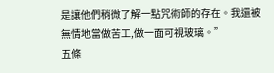是讓他們稍微了解一點咒術師的存在。我還被無情地當做苦工,做一面可視玻璃。”
五條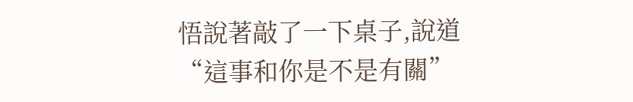悟說著敲了一下桌子,說道“這事和你是不是有關”